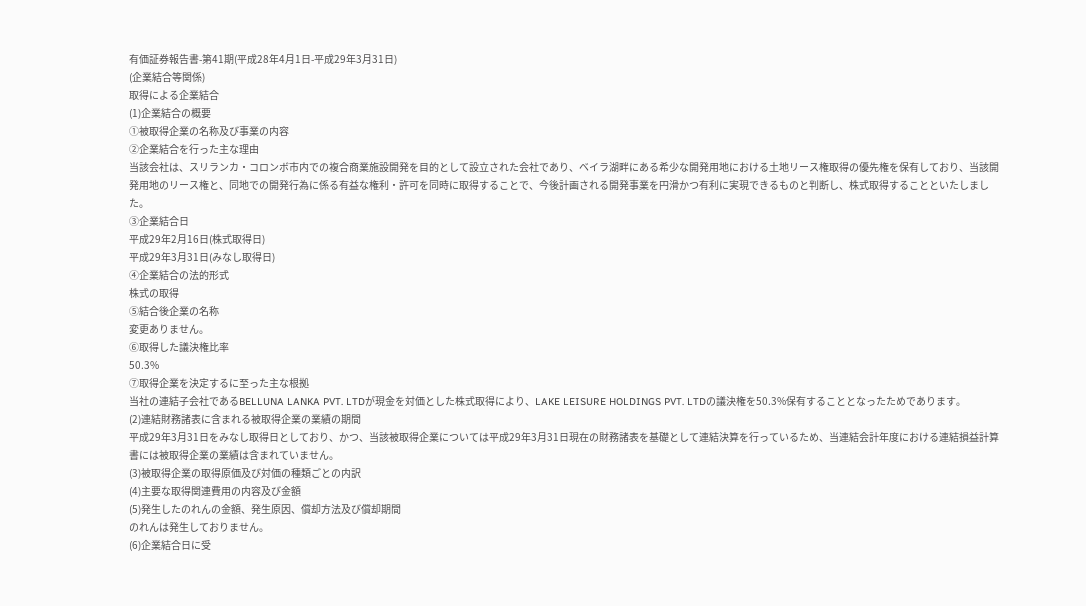有価証券報告書-第41期(平成28年4月1日-平成29年3月31日)
(企業結合等関係)
取得による企業結合
(1)企業結合の概要
①被取得企業の名称及び事業の内容
②企業結合を行った主な理由
当該会社は、スリランカ・コロンボ市内での複合商業施設開発を目的として設立された会社であり、ベイラ湖畔にある希少な開発用地における土地リース権取得の優先権を保有しており、当該開発用地のリース権と、同地での開発行為に係る有益な権利・許可を同時に取得することで、今後計画される開発事業を円滑かつ有利に実現できるものと判断し、株式取得することといたしました。
③企業結合日
平成29年2月16日(株式取得日)
平成29年3月31日(みなし取得日)
④企業結合の法的形式
株式の取得
⑤結合後企業の名称
変更ありません。
⑥取得した議決権比率
50.3%
⑦取得企業を決定するに至った主な根拠
当社の連結子会社であるBELLUNA LANKA PVT. LTDが現金を対価とした株式取得により、LAKE LEISURE HOLDINGS PVT. LTDの議決権を50.3%保有することとなったためであります。
(2)連結財務諸表に含まれる被取得企業の業績の期間
平成29年3月31日をみなし取得日としており、かつ、当該被取得企業については平成29年3月31日現在の財務諸表を基礎として連結決算を行っているため、当連結会計年度における連結損益計算書には被取得企業の業績は含まれていません。
(3)被取得企業の取得原価及び対価の種類ごとの内訳
(4)主要な取得関連費用の内容及び金額
(5)発生したのれんの金額、発生原因、償却方法及び償却期間
のれんは発生しておりません。
(6)企業結合日に受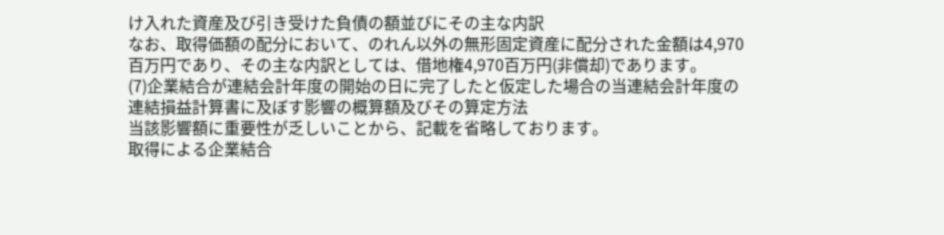け入れた資産及び引き受けた負債の額並びにその主な内訳
なお、取得価額の配分において、のれん以外の無形固定資産に配分された金額は4,970百万円であり、その主な内訳としては、借地権4,970百万円(非償却)であります。
(7)企業結合が連結会計年度の開始の日に完了したと仮定した場合の当連結会計年度の連結損益計算書に及ぼす影響の概算額及びその算定方法
当該影響額に重要性が乏しいことから、記載を省略しております。
取得による企業結合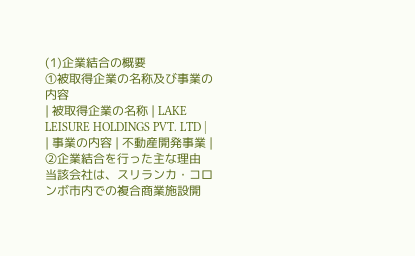(1)企業結合の概要
①被取得企業の名称及び事業の内容
| 被取得企業の名称 | LAKE LEISURE HOLDINGS PVT. LTD |
| 事業の内容 | 不動産開発事業 |
②企業結合を行った主な理由
当該会社は、スリランカ・コロンボ市内での複合商業施設開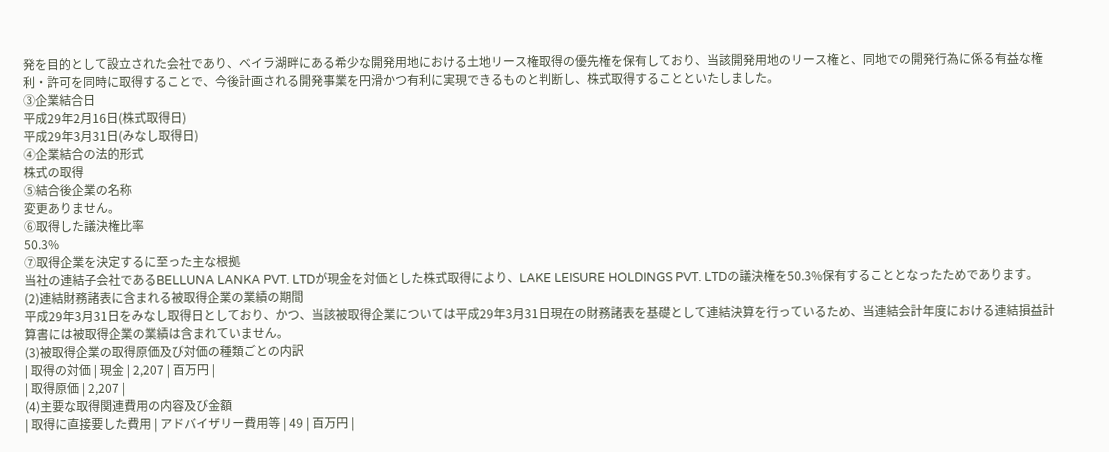発を目的として設立された会社であり、ベイラ湖畔にある希少な開発用地における土地リース権取得の優先権を保有しており、当該開発用地のリース権と、同地での開発行為に係る有益な権利・許可を同時に取得することで、今後計画される開発事業を円滑かつ有利に実現できるものと判断し、株式取得することといたしました。
③企業結合日
平成29年2月16日(株式取得日)
平成29年3月31日(みなし取得日)
④企業結合の法的形式
株式の取得
⑤結合後企業の名称
変更ありません。
⑥取得した議決権比率
50.3%
⑦取得企業を決定するに至った主な根拠
当社の連結子会社であるBELLUNA LANKA PVT. LTDが現金を対価とした株式取得により、LAKE LEISURE HOLDINGS PVT. LTDの議決権を50.3%保有することとなったためであります。
(2)連結財務諸表に含まれる被取得企業の業績の期間
平成29年3月31日をみなし取得日としており、かつ、当該被取得企業については平成29年3月31日現在の財務諸表を基礎として連結決算を行っているため、当連結会計年度における連結損益計算書には被取得企業の業績は含まれていません。
(3)被取得企業の取得原価及び対価の種類ごとの内訳
| 取得の対価 | 現金 | 2,207 | 百万円 |
| 取得原価 | 2,207 |
(4)主要な取得関連費用の内容及び金額
| 取得に直接要した費用 | アドバイザリー費用等 | 49 | 百万円 |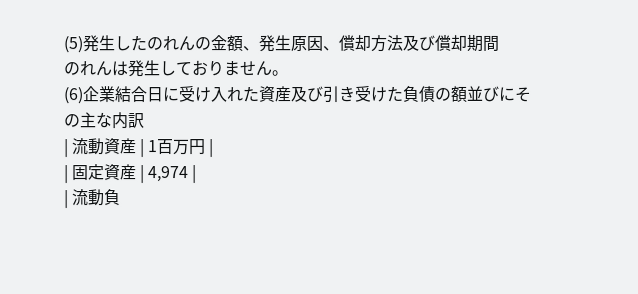(5)発生したのれんの金額、発生原因、償却方法及び償却期間
のれんは発生しておりません。
(6)企業結合日に受け入れた資産及び引き受けた負債の額並びにその主な内訳
| 流動資産 | 1百万円 |
| 固定資産 | 4,974 |
| 流動負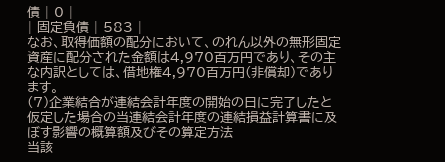債 | 0 |
| 固定負債 | 583 |
なお、取得価額の配分において、のれん以外の無形固定資産に配分された金額は4,970百万円であり、その主な内訳としては、借地権4,970百万円(非償却)であります。
(7)企業結合が連結会計年度の開始の日に完了したと仮定した場合の当連結会計年度の連結損益計算書に及ぼす影響の概算額及びその算定方法
当該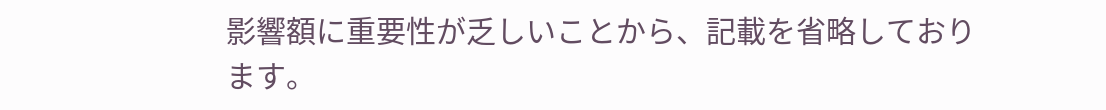影響額に重要性が乏しいことから、記載を省略しております。